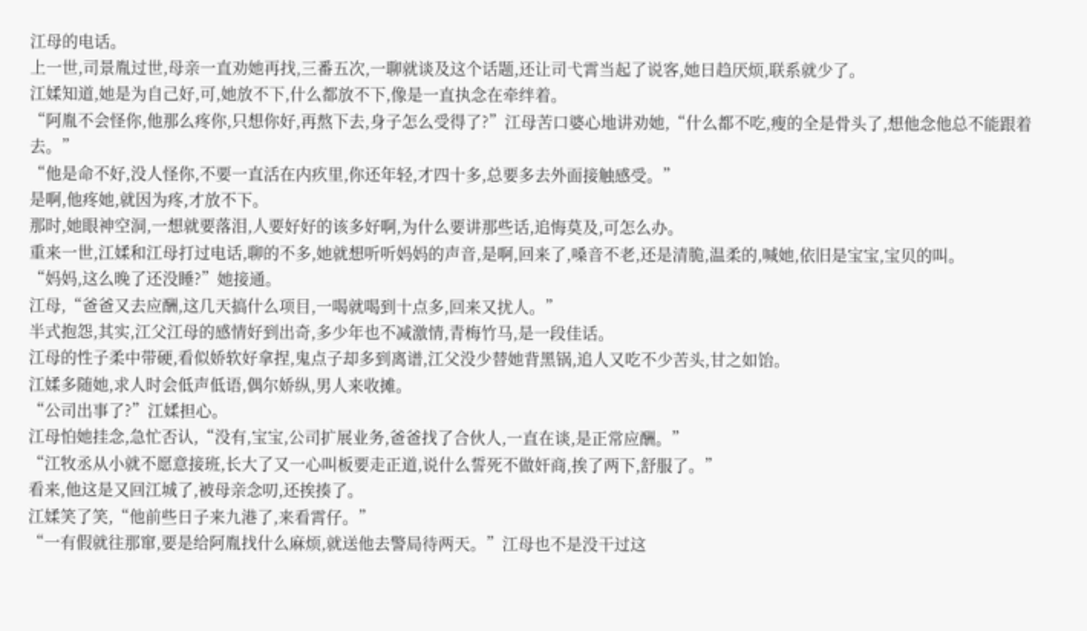江母的电话。
上一世,司景胤过世,母亲一直劝她再找,三番五次,一聊就谈及这个话题,还让司弋霄当起了说客,她日趋厌烦,联系就少了。
江媃知道,她是为自己好,可,她放不下,什么都放不下,像是一直执念在牵绊着。
“阿胤不会怪你,他那么疼你,只想你好,再熬下去,身子怎么受得了?”江母苦口婆心地讲劝她,“什么都不吃,瘦的全是骨头了,想他念他总不能跟着去。”
“他是命不好,没人怪你,不要一直活在内疚里,你还年轻,才四十多,总要多去外面接触感受。”
是啊,他疼她,就因为疼,才放不下。
那时,她眼神空洞,一想就要落泪,人要好好的该多好啊,为什么要讲那些话,追悔莫及,可怎么办。
重来一世,江媃和江母打过电话,聊的不多,她就想听听妈妈的声音,是啊,回来了,嗓音不老,还是清脆,温柔的,喊她,依旧是宝宝,宝贝的叫。
“妈妈,这么晚了还没睡?”她接通。
江母,“爸爸又去应酬,这几天搞什么项目,一喝就喝到十点多,回来又扰人。”
半式抱怨,其实,江父江母的感情好到出奇,多少年也不减激情,青梅竹马,是一段佳话。
江母的性子柔中带硬,看似娇软好拿捏,鬼点子却多到离谱,江父没少替她背黑锅,追人又吃不少苦头,甘之如饴。
江媃多随她,求人时会低声低语,偶尔娇纵,男人来收摊。
“公司出事了?”江媃担心。
江母怕她挂念,急忙否认,“没有,宝宝,公司扩展业务,爸爸找了合伙人,一直在谈,是正常应酬。”
“江牧丞从小就不愿意接班,长大了又一心叫板要走正道,说什么誓死不做奸商,挨了两下,舒服了。”
看来,他这是又回江城了,被母亲念叨,还挨揍了。
江媃笑了笑,“他前些日子来九港了,来看霄仔。”
“一有假就往那窜,要是给阿胤找什么麻烦,就送他去警局待两天。”江母也不是没干过这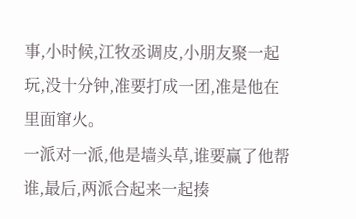事,小时候,江牧丞调皮,小朋友聚一起玩,没十分钟,准要打成一团,准是他在里面窜火。
一派对一派,他是墙头草,谁要赢了他帮谁,最后,两派合起来一起揍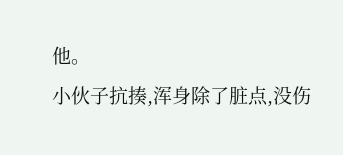他。
小伙子抗揍,浑身除了脏点,没伤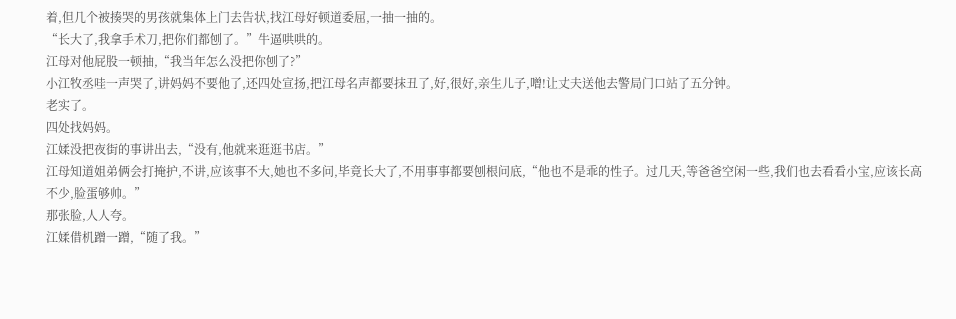着,但几个被揍哭的男孩就集体上门去告状,找江母好顿道委屈,一抽一抽的。
“长大了,我拿手术刀,把你们都刨了。”牛逼哄哄的。
江母对他屁股一顿抽,“我当年怎么没把你刨了?”
小江牧丞哇一声哭了,讲妈妈不要他了,还四处宣扬,把江母名声都要抹丑了,好,很好,亲生儿子,噌!让丈夫送他去警局门口站了五分钟。
老实了。
四处找妈妈。
江媃没把夜街的事讲出去,“没有,他就来逛逛书店。”
江母知道姐弟俩会打掩护,不讲,应该事不大,她也不多问,毕竟长大了,不用事事都要刨根问底,“他也不是乖的性子。过几天,等爸爸空闲一些,我们也去看看小宝,应该长高不少,脸蛋够帅。”
那张脸,人人夸。
江媃借机蹭一蹭,“随了我。”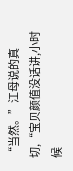“当然。”江母说的真切,“宝贝颜值没话讲,小时候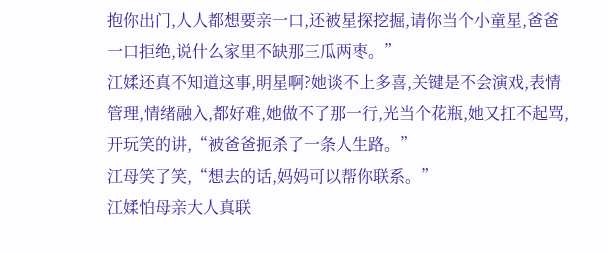抱你出门,人人都想要亲一口,还被星探挖掘,请你当个小童星,爸爸一口拒绝,说什么家里不缺那三瓜两枣。”
江媃还真不知道这事,明星啊?她谈不上多喜,关键是不会演戏,表情管理,情绪融入,都好难,她做不了那一行,光当个花瓶,她又扛不起骂,开玩笑的讲,“被爸爸扼杀了一条人生路。”
江母笑了笑,“想去的话,妈妈可以帮你联系。”
江媃怕母亲大人真联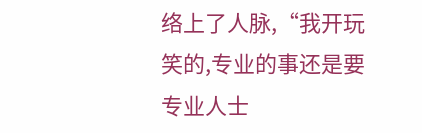络上了人脉,“我开玩笑的,专业的事还是要专业人士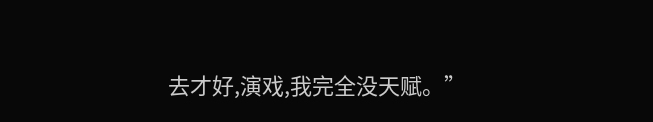去才好,演戏,我完全没天赋。”